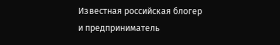Известная российская блогер и предприниматель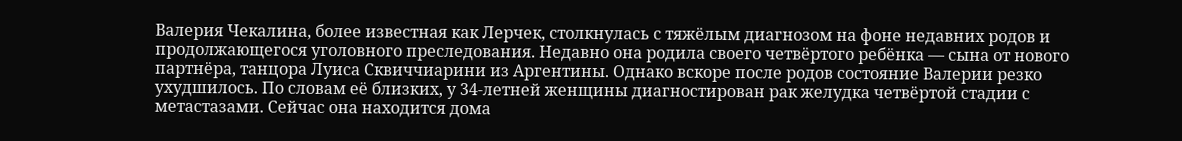Валерия Чекалина, более известная как Лерчек, столкнулась с тяжёлым диагнозом на фоне недавних родов и продолжающегося уголовного преследования. Недавно она родила своего четвёртого ребёнка — сына от нового партнёра, танцора Луиса Сквиччиарини из Аргентины. Однако вскоре после родов состояние Валерии резко ухудшилось. По словам её близких, у 34‑летней женщины диагностирован рак желудка четвёртой стадии с метастазами. Сейчас она находится дома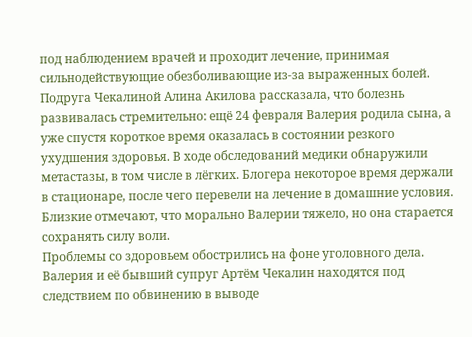под наблюдением врачей и проходит лечение, принимая сильнодействующие обезболивающие из‑за выраженных болей.
Подруга Чекалиной Алина Акилова рассказала, что болезнь развивалась стремительно: ещё 24 февраля Валерия родила сына, а уже спустя короткое время оказалась в состоянии резкого ухудшения здоровья. В ходе обследований медики обнаружили метастазы, в том числе в лёгких. Блогера некоторое время держали в стационаре, после чего перевели на лечение в домашние условия. Близкие отмечают, что морально Валерии тяжело, но она старается сохранять силу воли.
Проблемы со здоровьем обострились на фоне уголовного дела. Валерия и её бывший супруг Артём Чекалин находятся под следствием по обвинению в выводе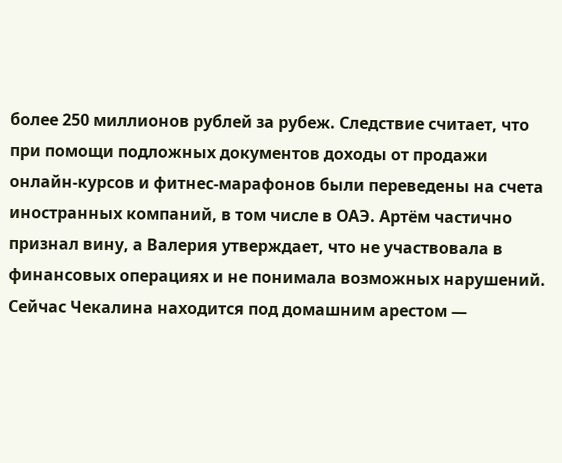более 250 миллионов рублей за рубеж. Следствие считает, что при помощи подложных документов доходы от продажи онлайн‑курсов и фитнес‑марафонов были переведены на счета иностранных компаний, в том числе в ОАЭ. Артём частично признал вину, а Валерия утверждает, что не участвовала в финансовых операциях и не понимала возможных нарушений.
Сейчас Чекалина находится под домашним арестом —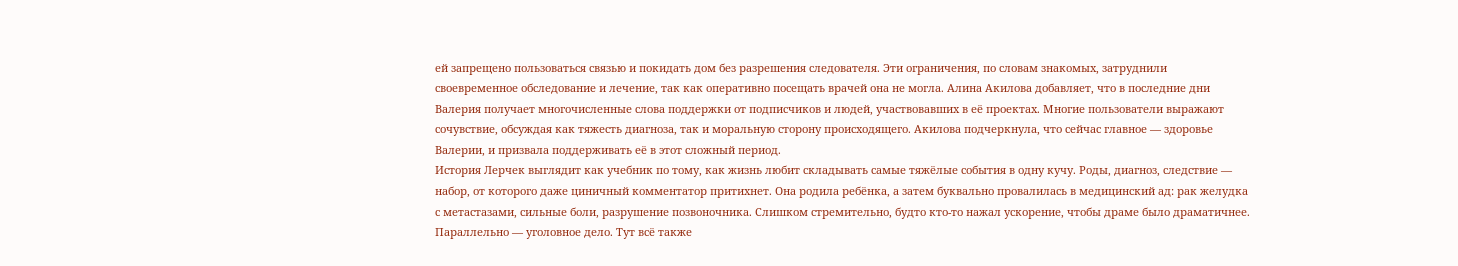ей запрещено пользоваться связью и покидать дом без разрешения следователя. Эти ограничения, по словам знакомых, затруднили своевременное обследование и лечение, так как оперативно посещать врачей она не могла. Алина Акилова добавляет, что в последние дни Валерия получает многочисленные слова поддержки от подписчиков и людей, участвовавших в её проектах. Многие пользователи выражают сочувствие, обсуждая как тяжесть диагноза, так и моральную сторону происходящего. Акилова подчеркнула, что сейчас главное — здоровье Валерии, и призвала поддерживать её в этот сложный период.
История Лерчек выглядит как учебник по тому, как жизнь любит складывать самые тяжёлые события в одну кучу. Роды, диагноз, следствие — набор, от которого даже циничный комментатор притихнет. Она родила ребёнка, а затем буквально провалилась в медицинский ад: рак желудка с метастазами, сильные боли, разрушение позвоночника. Слишком стремительно, будто кто-то нажал ускорение, чтобы драме было драматичнее.
Параллельно — уголовное дело. Тут всё также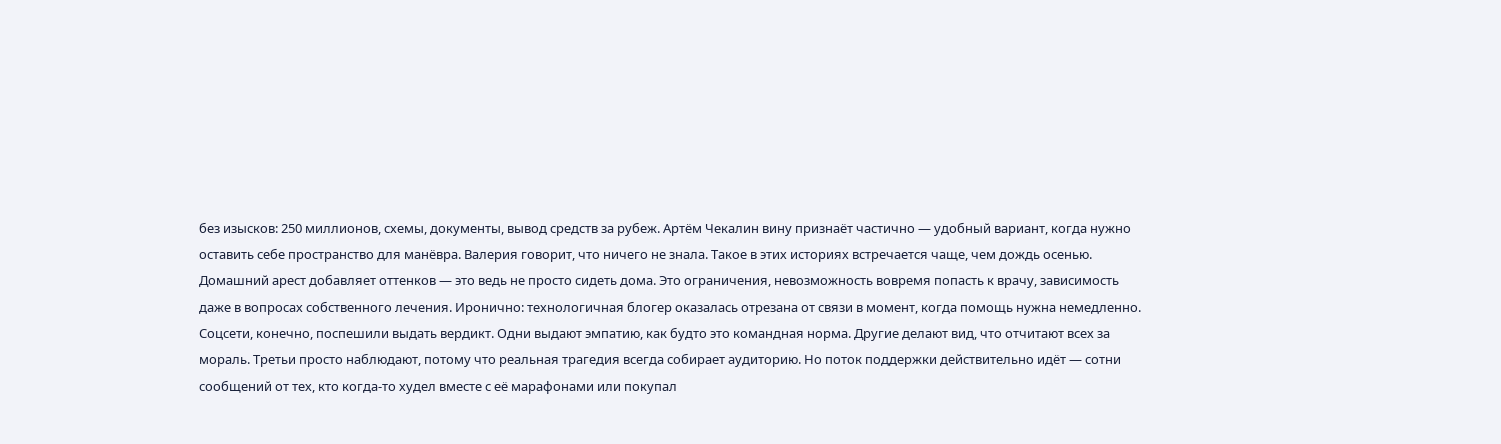без изысков: 250 миллионов, схемы, документы, вывод средств за рубеж. Артём Чекалин вину признаёт частично — удобный вариант, когда нужно оставить себе пространство для манёвра. Валерия говорит, что ничего не знала. Такое в этих историях встречается чаще, чем дождь осенью.
Домашний арест добавляет оттенков — это ведь не просто сидеть дома. Это ограничения, невозможность вовремя попасть к врачу, зависимость даже в вопросах собственного лечения. Иронично: технологичная блогер оказалась отрезана от связи в момент, когда помощь нужна немедленно.
Соцсети, конечно, поспешили выдать вердикт. Одни выдают эмпатию, как будто это командная норма. Другие делают вид, что отчитают всех за мораль. Третьи просто наблюдают, потому что реальная трагедия всегда собирает аудиторию. Но поток поддержки действительно идёт — сотни сообщений от тех, кто когда-то худел вместе с её марафонами или покупал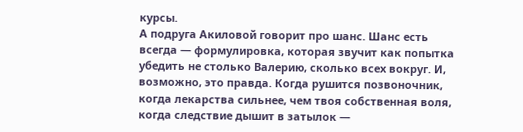курсы.
А подруга Акиловой говорит про шанс. Шанс есть всегда — формулировка, которая звучит как попытка убедить не столько Валерию, сколько всех вокруг. И, возможно, это правда. Когда рушится позвоночник, когда лекарства сильнее, чем твоя собственная воля, когда следствие дышит в затылок —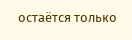остаётся только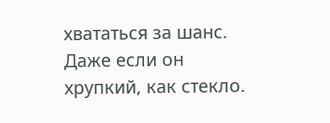хвататься за шанс. Даже если он хрупкий, как стекло.